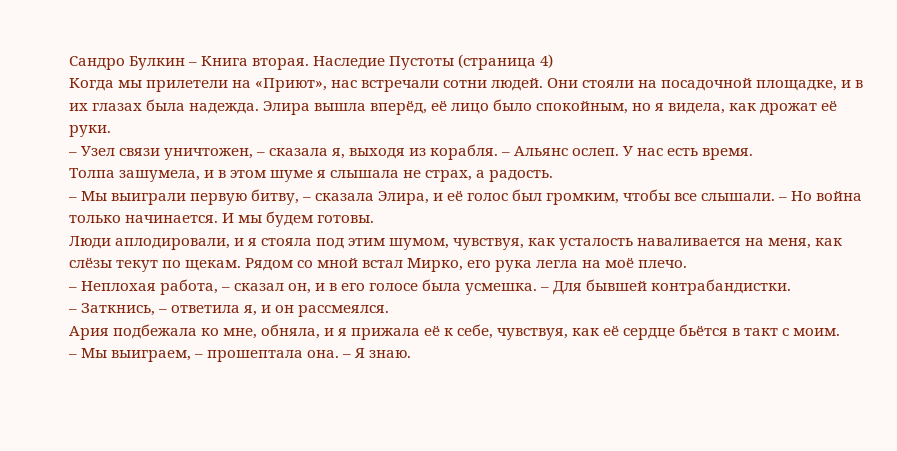Сандро Булкин – Книга вторая. Наследие Пустоты (страница 4)
Когда мы прилетели на «Приют», нас встречали сотни людей. Они стояли на посадочной площадке, и в их глазах была надежда. Элира вышла вперёд, её лицо было спокойным, но я видела, как дрожат её руки.
– Узел связи уничтожен, – сказала я, выходя из корабля. – Альянс ослеп. У нас есть время.
Толпа зашумела, и в этом шуме я слышала не страх, а радость.
– Мы выиграли первую битву, – сказала Элира, и её голос был громким, чтобы все слышали. – Но война только начинается. И мы будем готовы.
Люди аплодировали, и я стояла под этим шумом, чувствуя, как усталость наваливается на меня, как слёзы текут по щекам. Рядом со мной встал Мирко, его рука легла на моё плечо.
– Неплохая работа, – сказал он, и в его голосе была усмешка. – Для бывшей контрабандистки.
– Заткнись, – ответила я, и он рассмеялся.
Ария подбежала ко мне, обняла, и я прижала её к себе, чувствуя, как её сердце бьётся в такт с моим.
– Мы выиграем, – прошептала она. – Я знаю.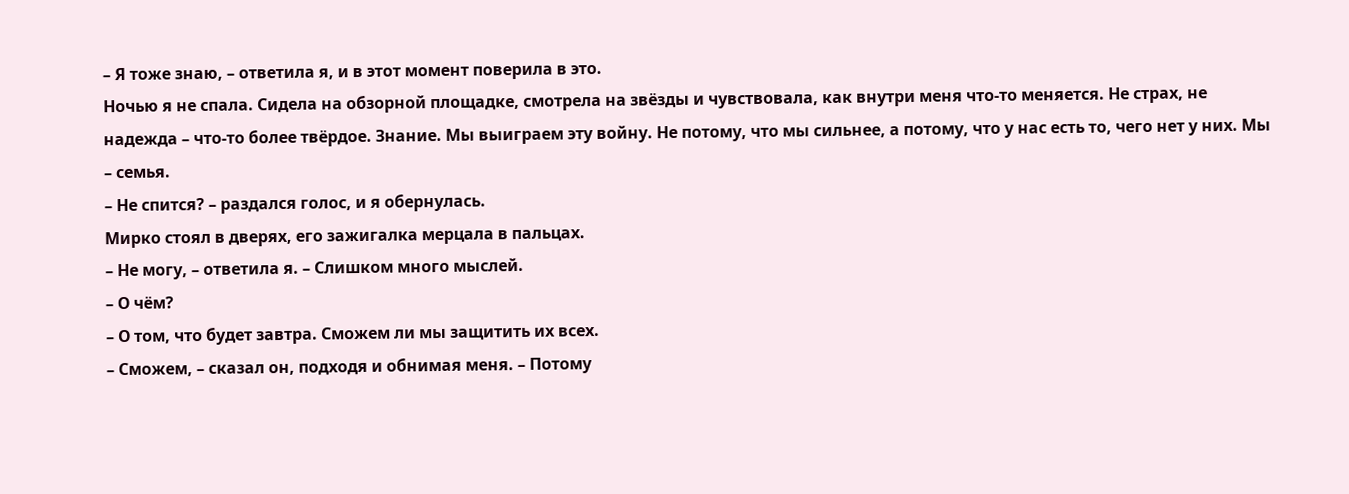– Я тоже знаю, – ответила я, и в этот момент поверила в это.
Ночью я не спала. Сидела на обзорной площадке, смотрела на звёзды и чувствовала, как внутри меня что-то меняется. Не страх, не надежда – что-то более твёрдое. Знание. Мы выиграем эту войну. Не потому, что мы сильнее, а потому, что у нас есть то, чего нет у них. Мы – семья.
– Не спится? – раздался голос, и я обернулась.
Мирко стоял в дверях, его зажигалка мерцала в пальцах.
– Не могу, – ответила я. – Слишком много мыслей.
– О чём?
– О том, что будет завтра. Сможем ли мы защитить их всех.
– Сможем, – сказал он, подходя и обнимая меня. – Потому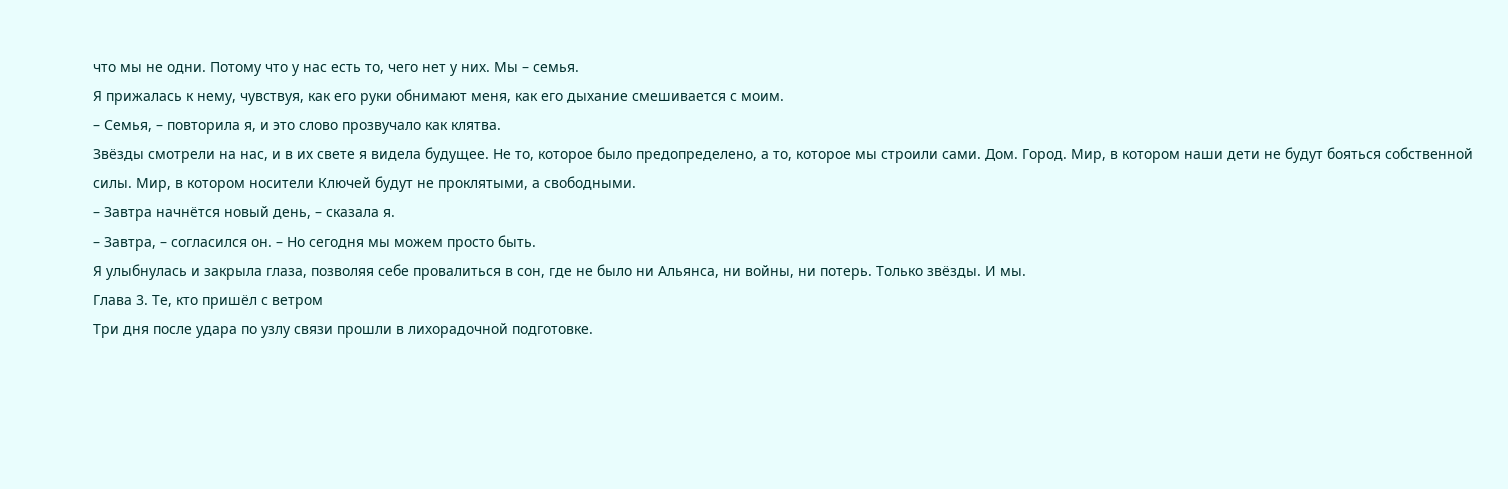что мы не одни. Потому что у нас есть то, чего нет у них. Мы – семья.
Я прижалась к нему, чувствуя, как его руки обнимают меня, как его дыхание смешивается с моим.
– Семья, – повторила я, и это слово прозвучало как клятва.
Звёзды смотрели на нас, и в их свете я видела будущее. Не то, которое было предопределено, а то, которое мы строили сами. Дом. Город. Мир, в котором наши дети не будут бояться собственной силы. Мир, в котором носители Ключей будут не проклятыми, а свободными.
– Завтра начнётся новый день, – сказала я.
– Завтра, – согласился он. – Но сегодня мы можем просто быть.
Я улыбнулась и закрыла глаза, позволяя себе провалиться в сон, где не было ни Альянса, ни войны, ни потерь. Только звёзды. И мы.
Глава 3. Те, кто пришёл с ветром
Три дня после удара по узлу связи прошли в лихорадочной подготовке.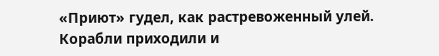«Приют» гудел, как растревоженный улей. Корабли приходили и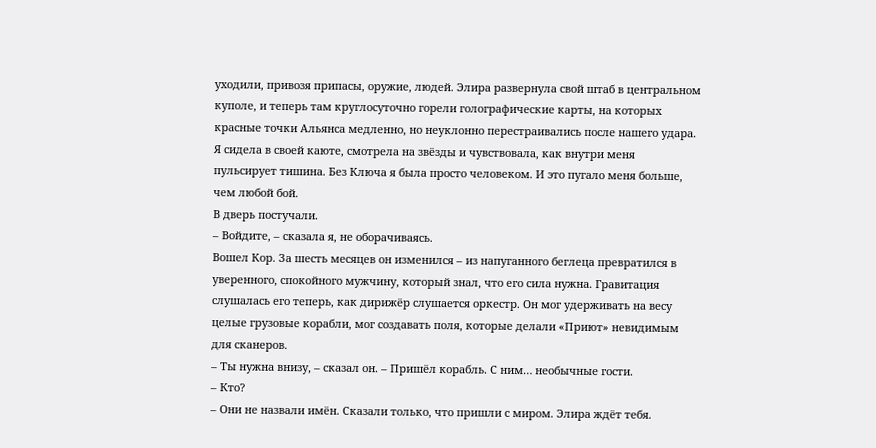уходили, привозя припасы, оружие, людей. Элира развернула свой штаб в центральном куполе, и теперь там круглосуточно горели голографические карты, на которых красные точки Альянса медленно, но неуклонно перестраивались после нашего удара.
Я сидела в своей каюте, смотрела на звёзды и чувствовала, как внутри меня пульсирует тишина. Без Ключа я была просто человеком. И это пугало меня больше, чем любой бой.
В дверь постучали.
– Войдите, – сказала я, не оборачиваясь.
Вошел Кор. За шесть месяцев он изменился – из напуганного беглеца превратился в уверенного, спокойного мужчину, который знал, что его сила нужна. Гравитация слушалась его теперь, как дирижёр слушается оркестр. Он мог удерживать на весу целые грузовые корабли, мог создавать поля, которые делали «Приют» невидимым для сканеров.
– Ты нужна внизу, – сказал он. – Пришёл корабль. С ним… необычные гости.
– Кто?
– Они не назвали имён. Сказали только, что пришли с миром. Элира ждёт тебя.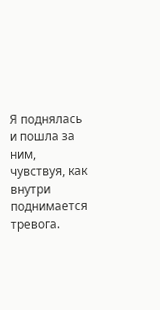Я поднялась и пошла за ним, чувствуя, как внутри поднимается тревога.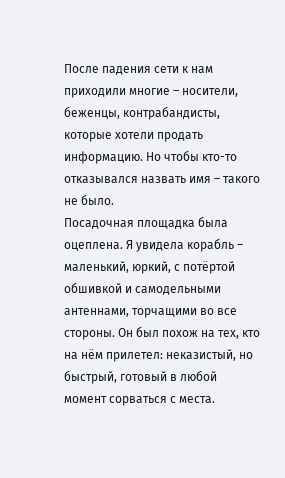После падения сети к нам приходили многие – носители, беженцы, контрабандисты, которые хотели продать информацию. Но чтобы кто-то отказывался назвать имя – такого не было.
Посадочная площадка была оцеплена. Я увидела корабль – маленький, юркий, с потёртой обшивкой и самодельными антеннами, торчащими во все стороны. Он был похож на тех, кто на нём прилетел: неказистый, но быстрый, готовый в любой момент сорваться с места.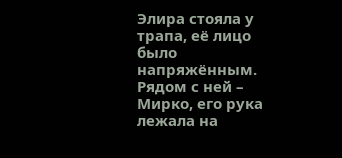Элира стояла у трапа, её лицо было напряжённым. Рядом с ней – Мирко, его рука лежала на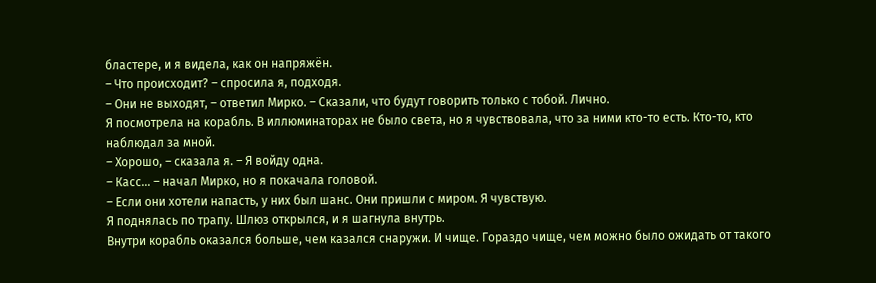бластере, и я видела, как он напряжён.
– Что происходит? – спросила я, подходя.
– Они не выходят, – ответил Мирко. – Сказали, что будут говорить только с тобой. Лично.
Я посмотрела на корабль. В иллюминаторах не было света, но я чувствовала, что за ними кто-то есть. Кто-то, кто наблюдал за мной.
– Хорошо, – сказала я. – Я войду одна.
– Касс… – начал Мирко, но я покачала головой.
– Если они хотели напасть, у них был шанс. Они пришли с миром. Я чувствую.
Я поднялась по трапу. Шлюз открылся, и я шагнула внутрь.
Внутри корабль оказался больше, чем казался снаружи. И чище. Гораздо чище, чем можно было ожидать от такого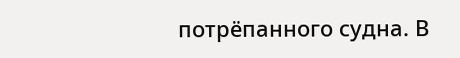потрёпанного судна. В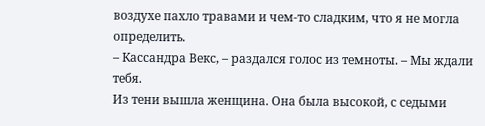воздухе пахло травами и чем-то сладким, что я не могла определить.
– Кассандра Векс, – раздался голос из темноты. – Мы ждали тебя.
Из тени вышла женщина. Она была высокой, с седыми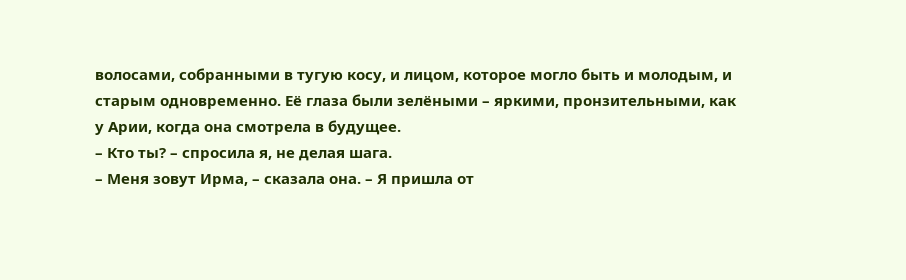волосами, собранными в тугую косу, и лицом, которое могло быть и молодым, и старым одновременно. Её глаза были зелёными – яркими, пронзительными, как у Арии, когда она смотрела в будущее.
– Кто ты? – спросила я, не делая шага.
– Меня зовут Ирма, – сказала она. – Я пришла от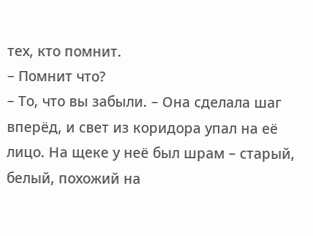тех, кто помнит.
– Помнит что?
– То, что вы забыли. – Она сделала шаг вперёд, и свет из коридора упал на её лицо. На щеке у неё был шрам – старый, белый, похожий на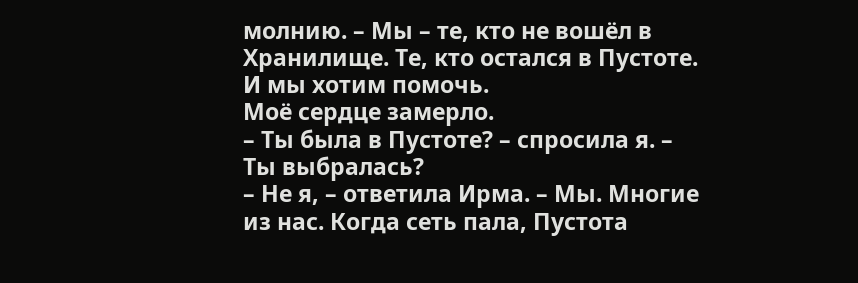молнию. – Мы – те, кто не вошёл в Хранилище. Те, кто остался в Пустоте. И мы хотим помочь.
Моё сердце замерло.
– Ты была в Пустоте? – спросила я. – Ты выбралась?
– Не я, – ответила Ирма. – Мы. Многие из нас. Когда сеть пала, Пустота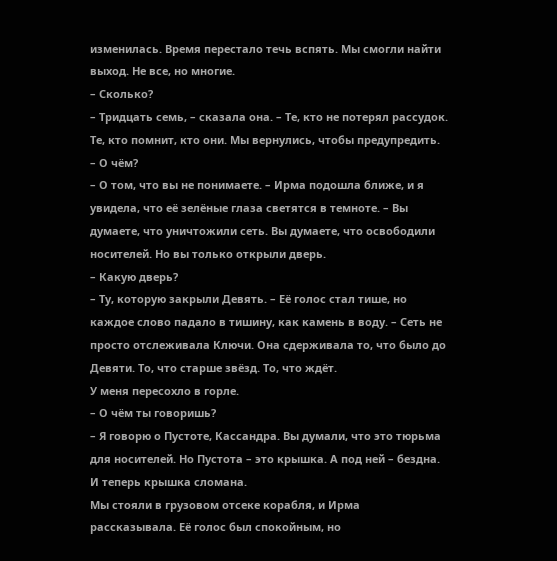изменилась. Время перестало течь вспять. Мы смогли найти выход. Не все, но многие.
– Сколько?
– Тридцать семь, – сказала она. – Те, кто не потерял рассудок. Те, кто помнит, кто они. Мы вернулись, чтобы предупредить.
– О чём?
– О том, что вы не понимаете. – Ирма подошла ближе, и я увидела, что её зелёные глаза светятся в темноте. – Вы думаете, что уничтожили сеть. Вы думаете, что освободили носителей. Но вы только открыли дверь.
– Какую дверь?
– Ту, которую закрыли Девять. – Её голос стал тише, но каждое слово падало в тишину, как камень в воду. – Сеть не просто отслеживала Ключи. Она сдерживала то, что было до Девяти. То, что старше звёзд. То, что ждёт.
У меня пересохло в горле.
– О чём ты говоришь?
– Я говорю о Пустоте, Кассандра. Вы думали, что это тюрьма для носителей. Но Пустота – это крышка. А под ней – бездна. И теперь крышка сломана.
Мы стояли в грузовом отсеке корабля, и Ирма рассказывала. Её голос был спокойным, но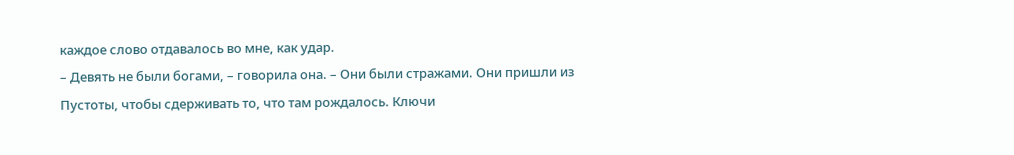каждое слово отдавалось во мне, как удар.
– Девять не были богами, – говорила она. – Они были стражами. Они пришли из Пустоты, чтобы сдерживать то, что там рождалось. Ключи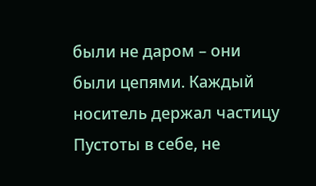были не даром – они были цепями. Каждый носитель держал частицу Пустоты в себе, не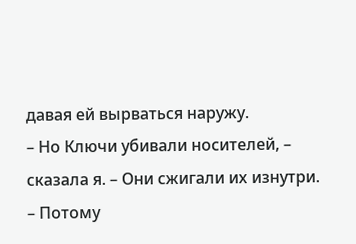давая ей вырваться наружу.
– Но Ключи убивали носителей, – сказала я. – Они сжигали их изнутри.
– Потому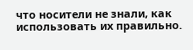что носители не знали, как использовать их правильно.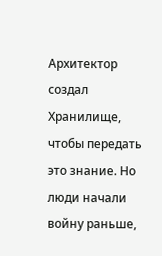Архитектор создал Хранилище, чтобы передать это знание. Но люди начали войну раньше,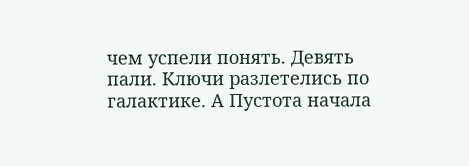чем успели понять. Девять пали. Ключи разлетелись по галактике. А Пустота начала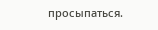просыпаться.